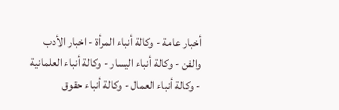أخبار عامة - وكالة أنباء المرأة - اخبار الأدب والفن - وكالة أنباء اليسار - وكالة أنباء العلمانية - وكالة أنباء العمال - وكالة أنباء حقوق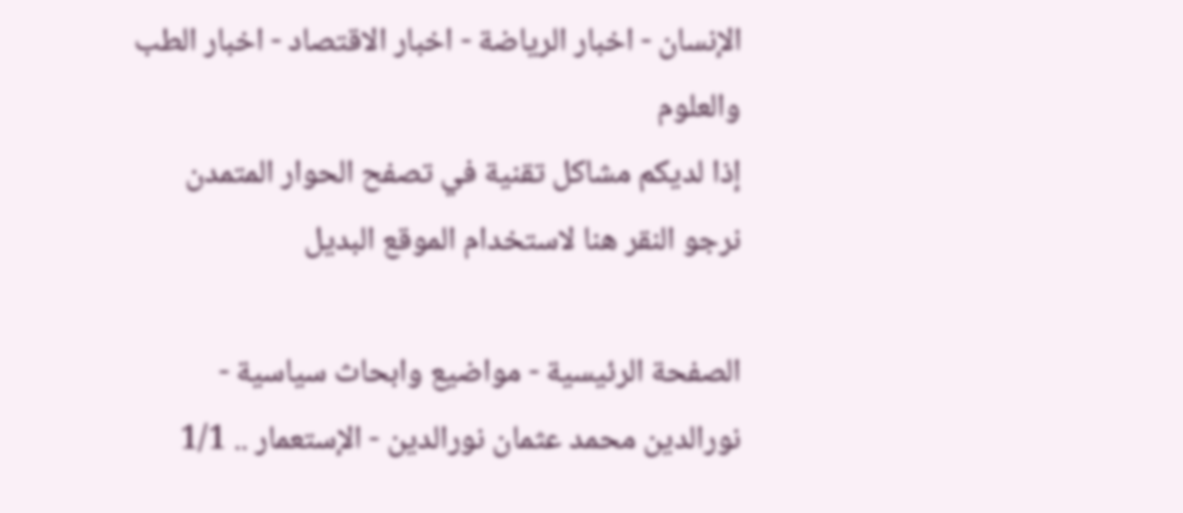الإنسان - اخبار الرياضة - اخبار الاقتصاد - اخبار الطب والعلوم
إذا لديكم مشاكل تقنية في تصفح الحوار المتمدن نرجو النقر هنا لاستخدام الموقع البديل

الصفحة الرئيسية - مواضيع وابحاث سياسية - نورالدين محمد عثمان نورالدين - الإستعمار .. 1/1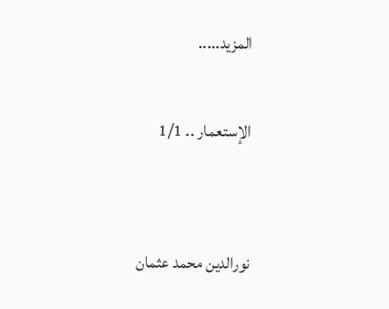المزيد.....

الإستعمار .. 1/1


نورالدين محمد عثمان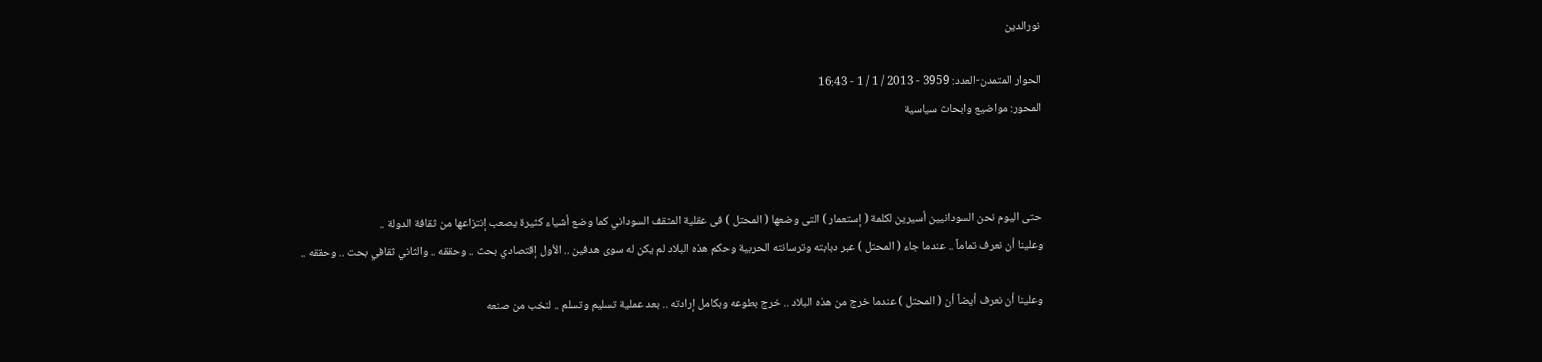نورالدين

الحوار المتمدن-العدد: 3959 - 2013 / 1 / 1 - 16:43
المحور: مواضيع وابحاث سياسية



حتى اليوم نحن السودانيين أسيرين لكلمة ( إستعمار ) التى وضعها ( المحتل ) فى عقلية المثقف السوداني كما وضع أشياء كثيرة يصعب إنتزاعها من ثقافة الدولة ..
وعلينا أن نعرف تماماً .. عندما جاء ( المحتل ) عبر دبابته وترسانته الحربية وحكم هذه البلاد لم يكن له سوى هدفين .. الأول إقتصادي بحث .. وحققه .. والثاني ثقافي بحت .. وحققه ..

وعلينا أن نعرف أيضاً أن ( المحتل ) عندما خرج من هذه البلاد .. خرج بطوعه وبكامل إرادته .. بعد عملية تسليم وتسلم .. لنخب من صنعه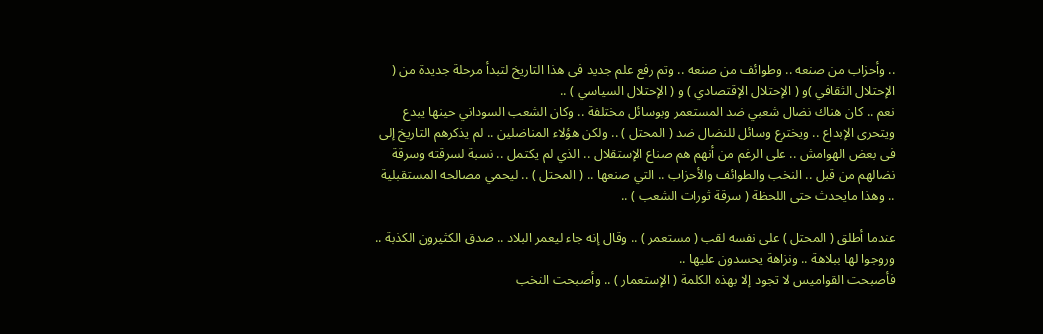.. وأحزاب من صنعه .. وطوائف من صنعه .. وتم رفع علم جديد فى هذا التاريخ لتبدأ مرحلة جديدة من ( الإحتلال الثقافي )و ( الإحتلال الإقتصادي ) و ( الإحتلال السياسي ) ..
نعم .. كان هناك نضال شعبي ضد المستعمر وبوسائل مختلفة .. وكان الشعب السوداني حينها يبدع ويتحرى الإبداع .. ويخترع وسائل للنضال ضد ( المحتل ) .. ولكن هؤلاء المناضلين .. لم يذكرهم التاريخ إلى فى بعض الهوامش .. على الرغم من أنهم هم صناع الإستقلال .. الذي لم يكتمل .. نسبة لسرقته وسرقة نضالهم من قبل .. النخب والطوائف والأحزاب .. التي صنعها .. ( المحتل ) .. ليحمي مصالحه المستقبلية .. وهذا مايحدث حتى اللحظة ( سرقة ثورات الشعب ) ..

عندما أطلق ( المحتل ) على نفسه لقب ( مستعمر ) .. وقال إنه جاء ليعمر البلاد .. صدق الكثيرون الكذبة .. وروجوا لها ببلاهة .. ونزاهة يحسدون عليها ..
فأصبحت القواميس لا تجود إلا بهذه الكلمة ( الإستعمار ) .. وأصبحت النخب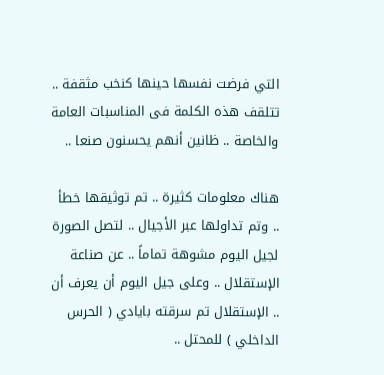التي فرضت نفسها حينها كنخب مثقفة .. تتلقف هذه الكلمة فى المناسبات العامة والخاصة .. ظانين أنهم يحسنون صنعا ..

هناك معلومات كثيرة .. تم توثيقها خطأ .. وتم تداولها عبر الأجيال .. لتصل الصورة لجيل اليوم مشوهة تماماً .. عن صناعة الإستقلال .. وعلى جيل اليوم أن يعرف أن .. الإستقلال تم سرقته بايادي ( الحرس الداخلي ) للمحتل ..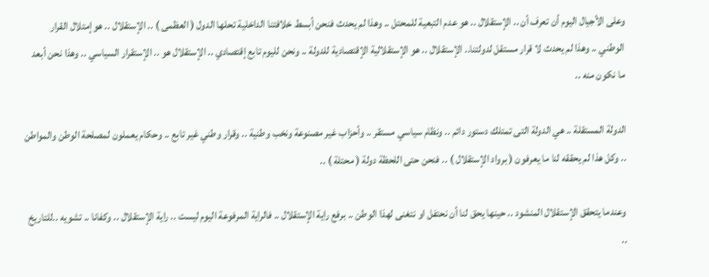وعلى الأجيال اليوم أن تعرف أن .. الإستقلال .. هو عدم التبعية للمحتل .. وهذا لم يحدث فنحن أبسط خلافتنا الداخلية تحلها الدول ( العظمى ) .. الإستقلال .. هو إمتلال القرار الوطني .. وهذا لم يحدث لا قرار مستقل لدولتنا.. الإستقلال .. هو الإستقلالية الإقتصادية للدولة .. ونحن لليوم تابع إقتصادي .. الإستقلال هو .. الإستقرار السياسي .. وهذا نحن أبعد ما نكون منه ..

الدولة المستقلة .. هي الدولة التى تمتلك دستور دائم .. ونظام سياسي مستقر .. وأحزاب غير مصنوعة ونخب وطنية .. وقرار وطني غير تابع .. وحكام يعملون لمصلحة الوطن والمواطن .. وكل هذا لم يحققه لنا ما يعرفون ( برواد الإستقلال ) .. فنحن حتى اللحظة دولة ( محتلة ) ..

وعندما يتحقق الإستقلال المنشود .. حينها يحق لنا أن نحتفل او نتغنى لهذا الوطن .. برفع راية الإستقلال .. فالراية المرفوعة اليوم ليست .. راية الإستقلال .. وكفانا .. تشويه ..للتاريخ ..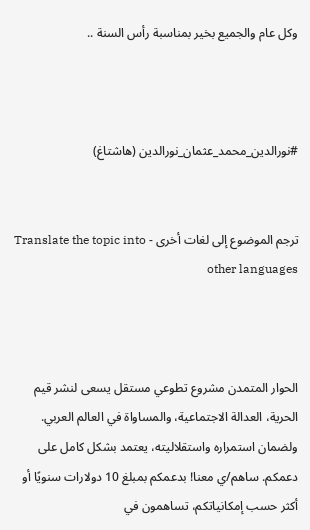وكل عام والجميع بخير بمناسبة رأس السنة ..



#نورالدين_محمد_عثمان_نورالدين (هاشتاغ)


ترجم الموضوع إلى لغات أخرى - Translate the topic into other languages



الحوار المتمدن مشروع تطوعي مستقل يسعى لنشر قيم الحرية، العدالة الاجتماعية، والمساواة في العالم العربي. ولضمان استمراره واستقلاليته، يعتمد بشكل كامل على دعمكم. ساهم/ي معنا! بدعمكم بمبلغ 10 دولارات سنويًا أو أكثر حسب إمكانياتكم، تساهمون في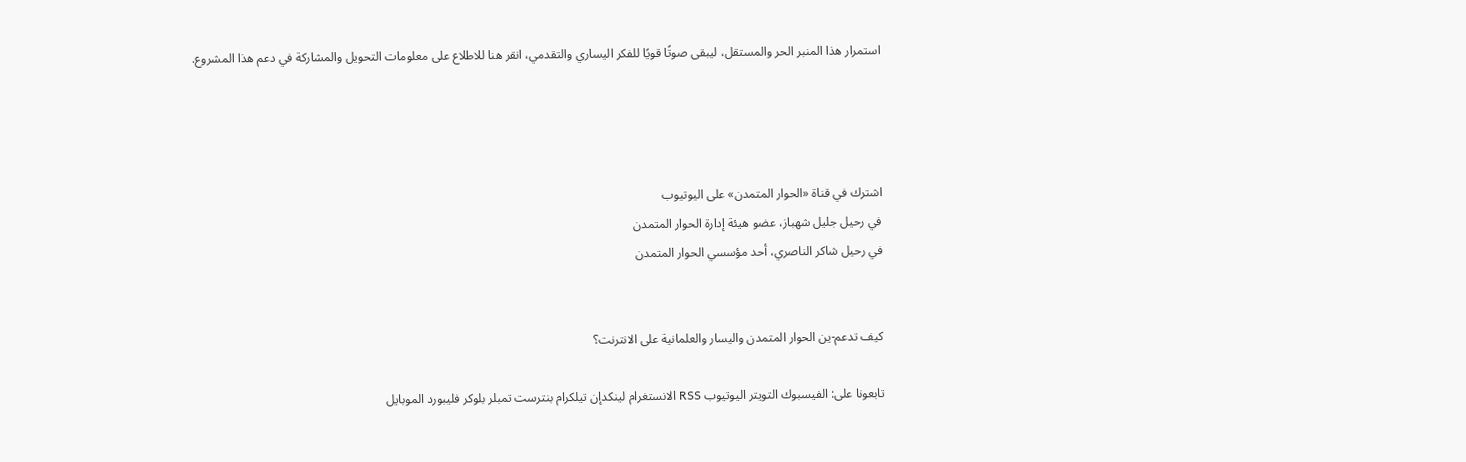استمرار هذا المنبر الحر والمستقل، ليبقى صوتًا قويًا للفكر اليساري والتقدمي، انقر هنا للاطلاع على معلومات التحويل والمشاركة في دعم هذا المشروع.




اشترك في قناة «الحوار المتمدن» على اليوتيوب
في رحيل جليل شهباز، عضو هيئة إدارة الحوار المتمدن
في رحيل شاكر الناصري، أحد مؤسسي الحوار المتمدن


كيف تدعم-ين الحوار المتمدن واليسار والعلمانية على الانترنت؟

تابعونا على: الفيسبوك التويتر اليوتيوب RSS الانستغرام لينكدإن تيلكرام بنترست تمبلر بلوكر فليبورد الموبايل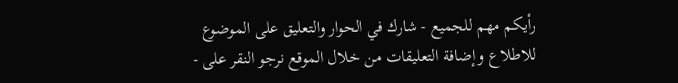رأيكم مهم للجميع - شارك في الحوار والتعليق على الموضوع
للاطلاع وإضافة التعليقات من خلال الموقع نرجو النقر على -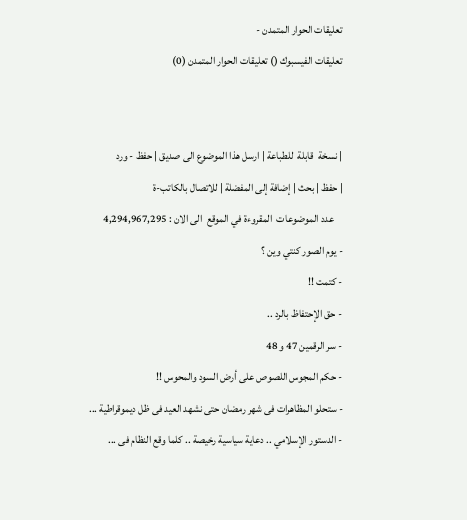تعليقات الحوار المتمدن -
تعليقات الفيسبوك () تعليقات الحوار المتمدن (0)


| نسخة  قابلة  للطباعة | ارسل هذا الموضوع الى صديق | حفظ - ورد
| حفظ | بحث | إضافة إلى المفضلة | للاتصال بالكاتب-ة
    عدد الموضوعات  المقروءة في الموقع  الى الان : 4,294,967,295
- يوم الصور كنتي وين ؟
- كتمت !!
- حق الإحتفاظ بالرد ..
- سر الرقمين 47 و 48
- حكم المجوس اللصوص على أرض السود والمحوس !!
- ستحلو المظاهرات فى شهر رمضان حتى نشهد العيد فى ظل ديموقراطية ...
- الدستور الإسلامي .. دعاية سياسية رخيصة .. كلما وقع النظام فى ...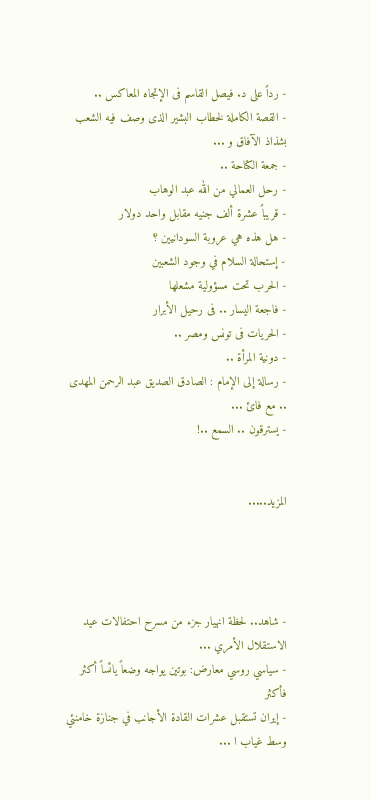- رداً على د. فيصل القاسم فى الإتجاه المعاكس ..
- القصة الكاملة لخطاب البشير الذى وصف فيه الشعب بشذاذ الآفاق و ...
- جمعة الكتاحة ..
- رحل العمالي من الله عبد الوهاب
- قريباً عشرة ألف جنيه مقابل واحد دولار
- هل هذه هي عروبة السودانيين ؟
- إستحالة السلام في وجود الشعبين
- الحرب تحت مسؤولية مشعلها
- فاجعة اليسار .. فى رحيل الأبرار
- الحريات فى تونس ومصر ..
- دونية المرأة ..
- رسالة إلى الإمام : الصادق الصديق عبد الرحمن المهدى .. مع فائ ...
- يسترقون .. السمع ..!


المزيد.....




- شاهد.. لحظة انهيار جزء من مسرح احتفالات عيد الاستقلال الأمري ...
- سياسي روسي معارض: بوتين يواجه وضعاً يائساً أكثر فأكثر
- إيران تستقبل عشرات القادة الأجانب في جنازة خامنئي وسط غياب ا ...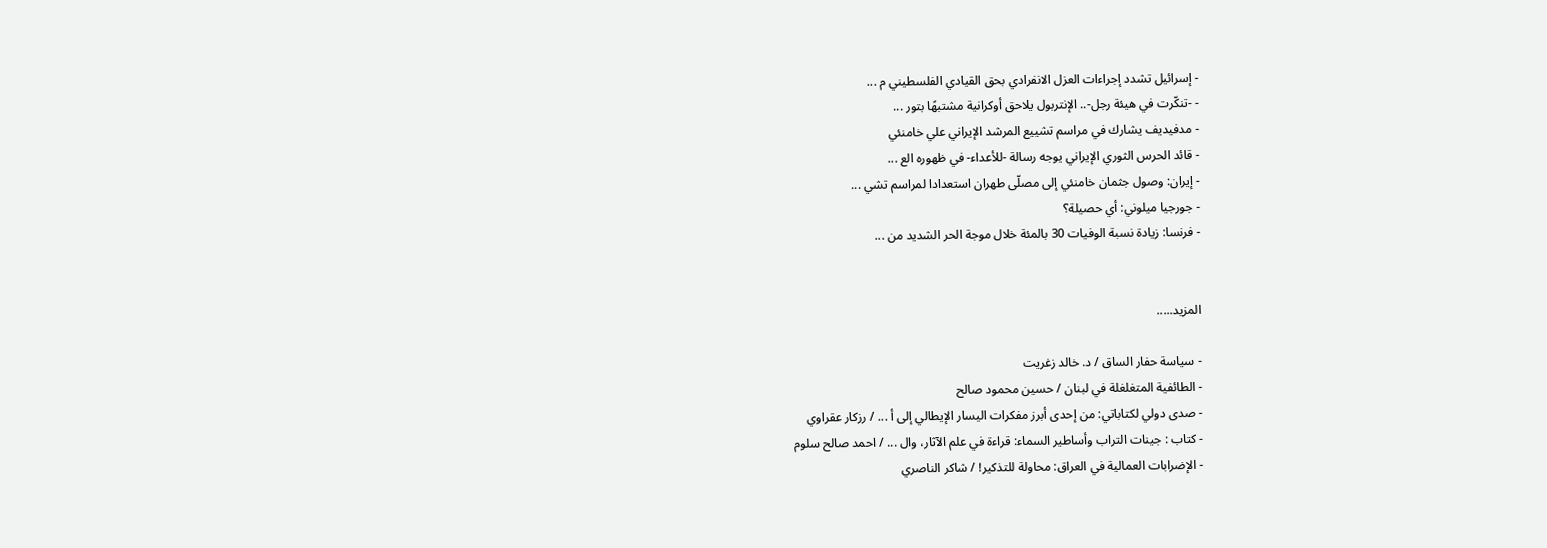- إسرائيل تشدد إجراءات العزل الانفرادي بحق القيادي الفلسطيني م ...
- -تنكّرت في هيئة رجل-.. الإنتربول يلاحق أوكرانية مشتبهًا بتور ...
- مدفيديف يشارك في مراسم تشييع المرشد الإيراني علي خامنئي
- قائد الحرس الثوري الإيراني يوجه رسالة -للأعداء- في ظهوره الع ...
- إيران: وصول جثمان خامنئي إلى مصلّى طهران استعدادا لمراسم تشي ...
- جورجيا ميلوني: أي حصيلة؟
- فرنسا: زيادة نسبة الوفيات 30 بالمئة خلال موجة الحر الشديد من ...


المزيد.....

- سياسة حفار الساق / د. خالد زغريت
- الطائفية المتغلغلة في لبنان / حسين محمود صالح
- صدى دولي لكتاباتي: من إحدى أبرز مفكرات اليسار الإيطالي إلى أ ... / رزكار عقراوي
- كتاب : جينات التراب وأساطير السماء: قراءة في علم الآثار، وال ... / احمد صالح سلوم
- الإضرابات العمالية في العراق: محاولة للتذكير! / شاكر الناصري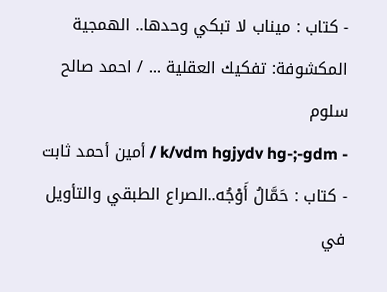- كتاب : ميناب لا تبكي وحدها.. الهمجية المكشوفة: تفكيك العقلية ... / احمد صالح سلوم
- k/vdm hgjydv hg-;-gdm / أمين أحمد ثابت
- كتاب : حَمَّالُ أَوْجُه..الصراع الطبقي والتأويل في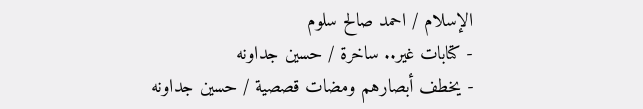الإسلام / احمد صالح سلوم
- كتابات غير.. ساخرة / حسين جداونه
- يخطف أبصارهم ومضات قصصية / حسين جداونه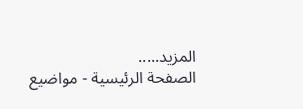المزيد.....
الصفحة الرئيسية - مواضيع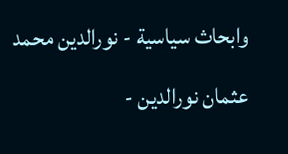وابحاث سياسية - نورالدين محمد عثمان نورالدين -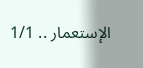الإستعمار .. 1/1